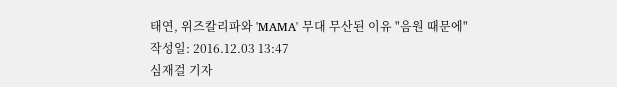태연, 위즈칼리파와 'MAMA' 무대 무산된 이유 "음원 때문에"
작성일: 2016.12.03 13:47
심재걸 기자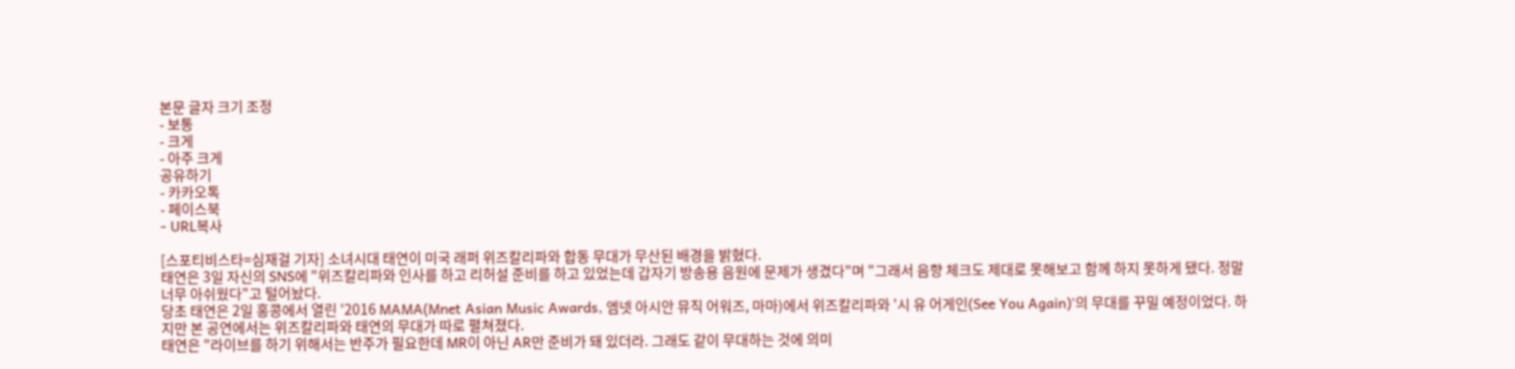본문 글자 크기 조정
- 보통
- 크게
- 아주 크게
공유하기
- 카카오톡
- 페이스북
- URL복사

[스포티비스타=심재걸 기자] 소녀시대 태연이 미국 래퍼 위즈칼리파와 합동 무대가 무산된 배경을 밝혔다.
태연은 3일 자신의 SNS에 "위즈칼리파와 인사를 하고 리허설 준비를 하고 있었는데 갑자기 방송용 음원에 문제가 생겼다"며 "그래서 음향 체크도 제대로 못해보고 함께 하지 못하게 됐다. 정말 너무 아쉬웠다"고 털어놨다.
당초 태연은 2일 홍콩에서 열린 '2016 MAMA(Mnet Asian Music Awards, 엠넷 아시안 뮤직 어워즈, 마마)에서 위즈칼리파와 '시 유 어게인(See You Again)'의 무대를 꾸밀 예정이었다. 하지만 본 공연에서는 위즈칼리파와 태연의 무대가 따로 펼쳐졌다.
태연은 "라이브를 하기 위해서는 반주가 필요한데 MR이 아닌 AR만 준비가 돼 있더라. 그래도 같이 무대하는 것에 의미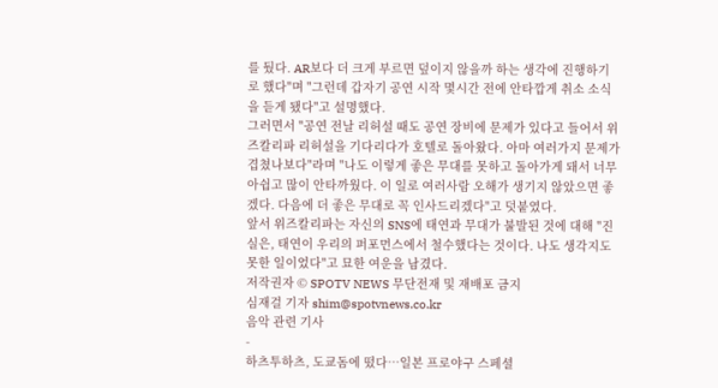를 뒀다. AR보다 더 크게 부르면 덮이지 않을까 하는 생각에 진행하기로 했다"며 "그런데 갑자기 공연 시작 몇시간 전에 안타깝게 취소 소식을 듣게 됐다"고 설명했다.
그러면서 "공연 전날 리허설 때도 공연 장비에 문제가 있다고 들어서 위즈칼리파 리허설을 기다리다가 호텔로 돌아왔다. 아마 여러가지 문제가 겹쳤나보다"라며 "나도 이렇게 좋은 무대를 못하고 돌아가게 돼서 너무 아쉽고 많이 안타까웠다. 이 일로 여러사람 오해가 생기지 않았으면 좋겠다. 다음에 더 좋은 무대로 꼭 인사드리겠다"고 덧붙였다.
앞서 위즈칼리파는 자신의 SNS에 태연과 무대가 불발된 것에 대해 "진실은, 태연이 우리의 퍼포먼스에서 철수했다는 것이다. 나도 생각지도 못한 일이었다"고 묘한 여운을 남겼다.
저작권자 © SPOTV NEWS 무단전재 및 재배포 금지
심재걸 기자 shim@spotvnews.co.kr
음악 관련 기사
-
하츠투하츠, 도쿄돔에 떴다…일본 프로야구 스페셜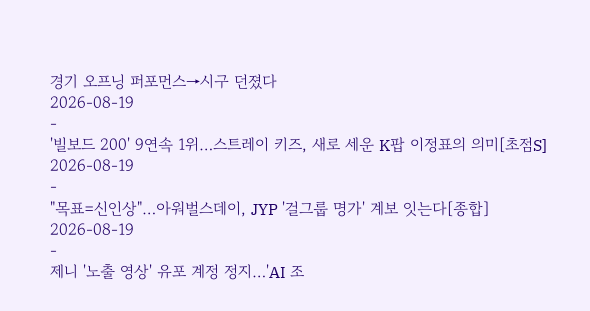경기 오프닝 퍼포먼스→시구 던졌다
2026-08-19
-
'빌보드 200' 9연속 1위…스트레이 키즈, 새로 세운 K팝 이정표의 의미[초점S]
2026-08-19
-
"목표=신인상"…아워벌스데이, JYP '걸그룹 명가' 계보 잇는다[종합]
2026-08-19
-
제니 '노출 영상' 유포 계정 정지…'AI 조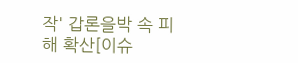작' 갑론을박 속 피해 확산[이슈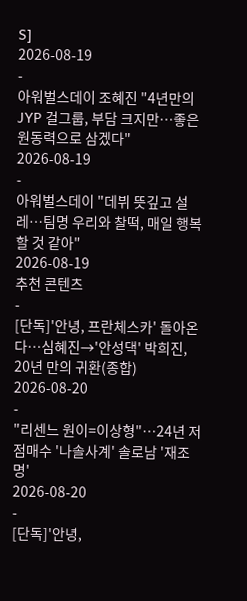S]
2026-08-19
-
아워벌스데이 조혜진 "4년만의 JYP 걸그룹, 부담 크지만…좋은 원동력으로 삼겠다"
2026-08-19
-
아워벌스데이 "데뷔 뜻깊고 설레…팀명 우리와 찰떡, 매일 행복할 것 같아"
2026-08-19
추천 콘텐츠
-
[단독]'안녕, 프란체스카' 돌아온다…심혜진→'안성댁' 박희진, 20년 만의 귀환(종합)
2026-08-20
-
"리센느 원이=이상형"…24년 저점매수 '나솔사계' 솔로남 '재조명'
2026-08-20
-
[단독]'안녕,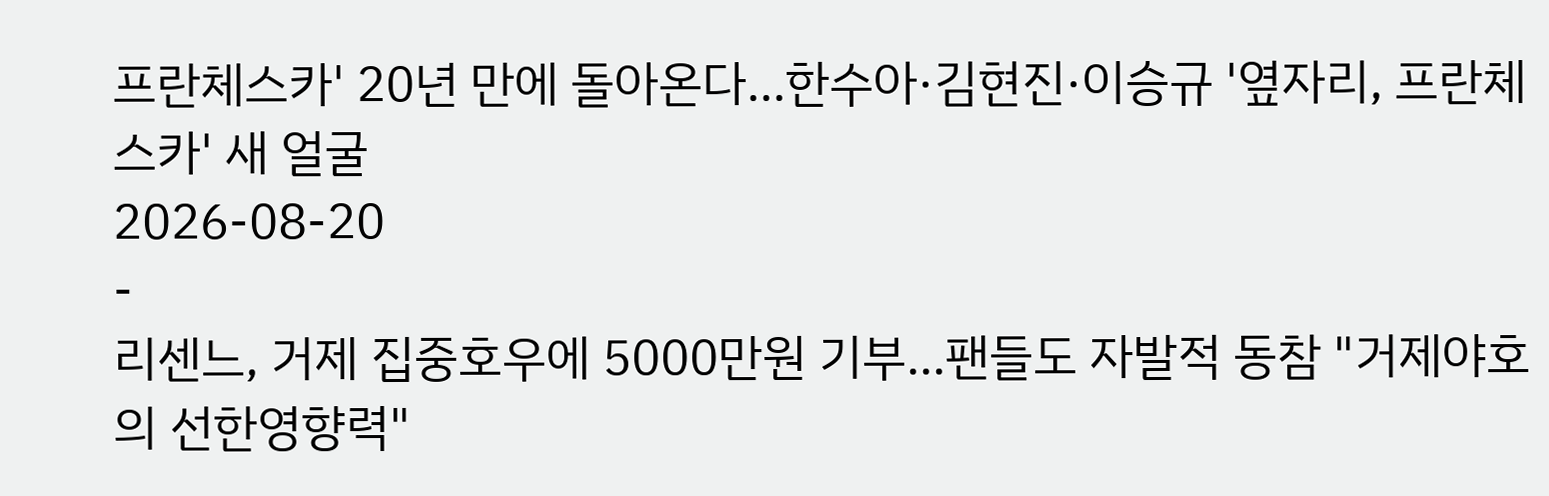프란체스카' 20년 만에 돌아온다…한수아·김현진·이승규 '옆자리, 프란체스카' 새 얼굴
2026-08-20
-
리센느, 거제 집중호우에 5000만원 기부…팬들도 자발적 동참 "거제야호의 선한영향력"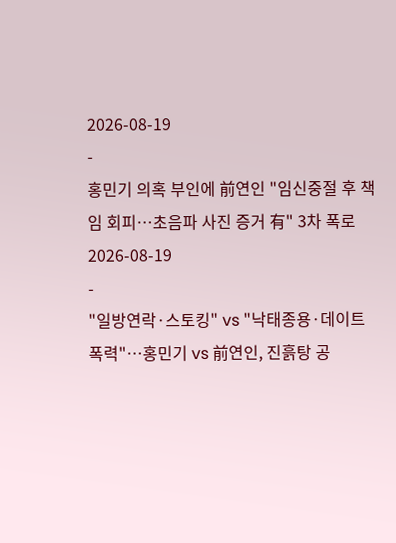2026-08-19
-
홍민기 의혹 부인에 前연인 "임신중절 후 책임 회피…초음파 사진 증거 有" 3차 폭로
2026-08-19
-
"일방연락·스토킹" vs "낙태종용·데이트 폭력"…홍민기 vs 前연인, 진흙탕 공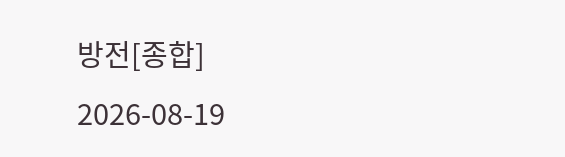방전[종합]
2026-08-19